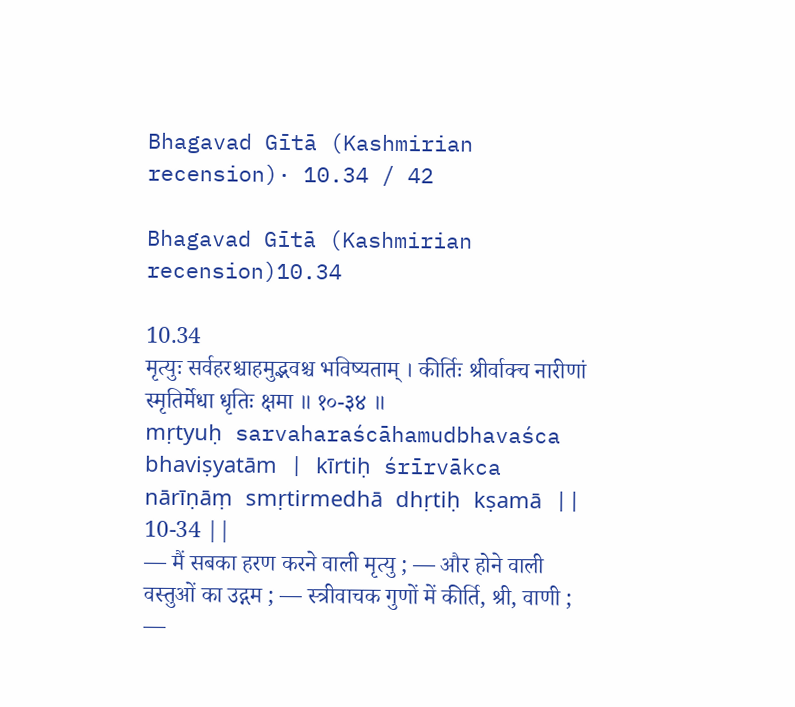Bhagavad Gītā (Kashmirian recension)· 10.34 / 42

Bhagavad Gītā (Kashmirian recension)10.34

10.34
मृत्युः सर्वहरश्चाहमुद्भवश्च भविष्यताम् । कीर्तिः श्रीर्वाक्च नारीणां स्मृतिर्मेधा धृतिः क्षमा ॥ १०-३४ ॥
mṛtyuḥ sarvaharaścāhamudbhavaśca bhaviṣyatām | kīrtiḥ śrīrvākca nārīṇāṃ smṛtirmedhā dhṛtiḥ kṣamā || 10-34 ||
— मैं सबका हरण करने वाली मृत्यु ; — और होने वाली वस्तुओं का उद्गम ; — स्त्रीवाचक गुणों में कीर्ति, श्री, वाणी ; —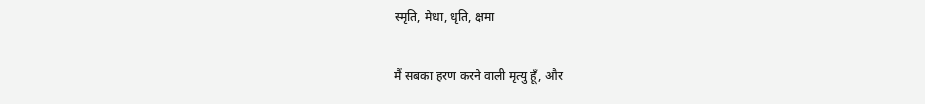स्मृति, मेधा, धृति, क्षमा

मैं सबका हरण करने वाली मृत्यु हूँ, और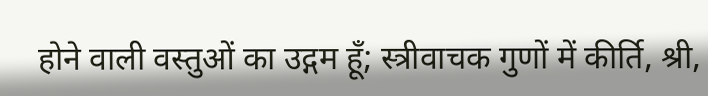होने वाली वस्तुओं का उद्गम हूँ; स्त्रीवाचक गुणों में कीर्ति, श्री,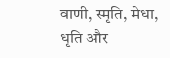वाणी, स्मृति, मेधा, धृति और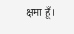क्षमा हूँ।